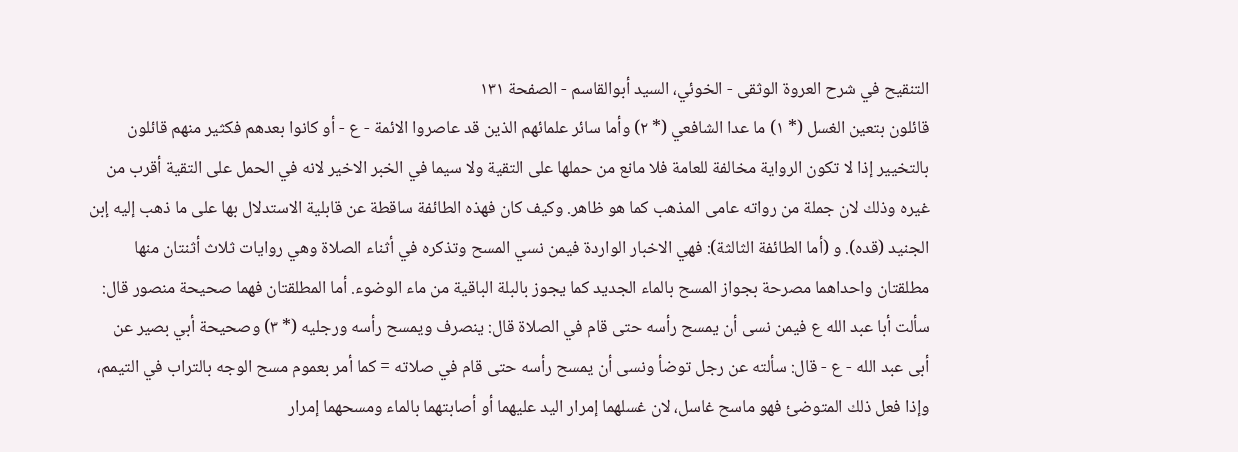التنقيح في شرح العروة الوثقى - الخوئي، السيد أبوالقاسم - الصفحة ١٣١
قائلون بتعين الغسل (* ١) ما عدا الشافعي (* ٢) وأما سائر علمائهم الذين قد عاصروا الائمة - ع - أو كانوا بعدهم فكثير منهم قائلون بالتخيير إذا لا تكون الرواية مخالفة للعامة فلا مانع من حملها على التقية ولا سيما في الخبر الاخير لانه في الحمل على التقية أقرب من غيره وذلك لان جملة من رواته عامى المذهب كما هو ظاهر. وكيف كان فهذه الطائفة ساقطة عن قابلية الاستدلال بها على ما ذهب إليه إبن الجنيد (قده). و (أما الطائفة الثالثة): فهي الاخبار الواردة فيمن نسي المسح وتذكره في أثناء الصلاة وهي روايات ثلاث أثنتان منها مطلقتان واحداهما مصرحة بجواز المسح بالماء الجديد كما يجوز بالبلة الباقية من ماء الوضوء. أما المطلقتان فهما صحيحة منصور قال: سألت أبا عبد الله ع فيمن نسى أن يمسح رأسه حتى قام في الصلاة قال: ينصرف ويمسح رأسه ورجليه (* ٣) وصحيحة أبي بصير عن أبى عبد الله - ع - قال: سألته عن رجل توضأ ونسى أن يمسح رأسه حتى قام في صلاته = كما أمر بعموم مسح الوجه بالتراب في التيمم، وإذا فعل ذلك المتوضئ فهو ماسح غاسل، لان غسلهما إمرار اليد عليهما أو أصابتهما بالماء ومسحهما إمرار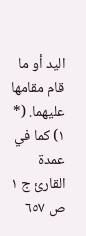اليد أو ما قام مقامها عليهما. (* ١) كما في عمدة القارئ ج ١ ص ٦٥٧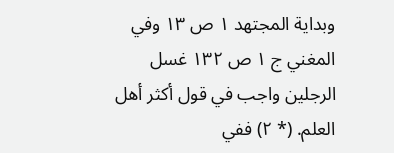وبداية المجتهد ١ ص ١٣ وفي المغني ج ١ ص ١٣٢ غسل الرجلين واجب في قول أكثر أهل العلم. (* ٢) ففي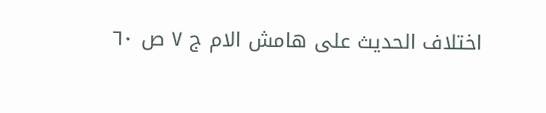اختلاف الحديث على هامش الام ج ٧ ص ٦٠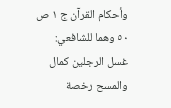وأحكام القرآن ج ١ ص ٥٠ وهما للشافعي: غسل الرجلين كمال والمسح رخصة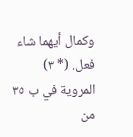وكمال أيهما شاء فعل. (* ٣) المروية في ب ٣٥ من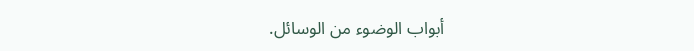أبواب الوضوء من الوسائل.